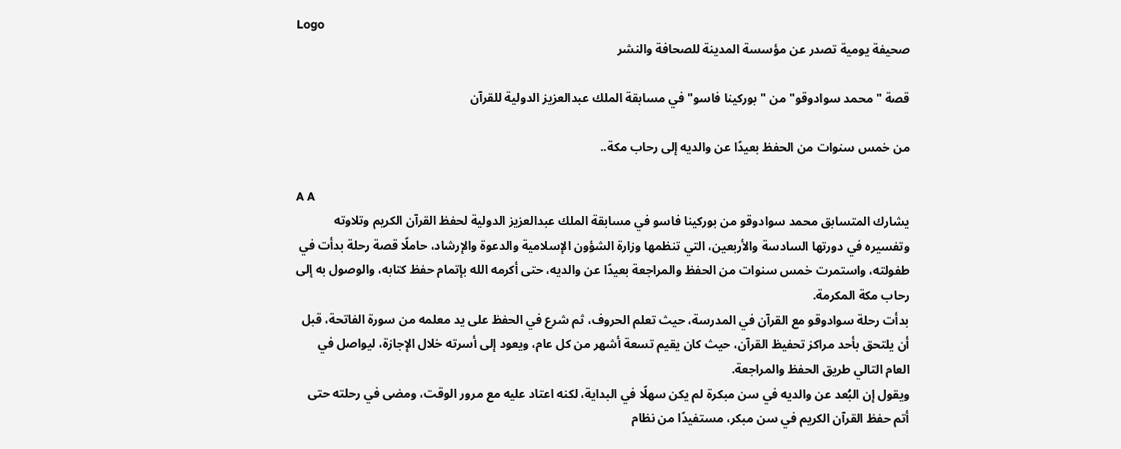Logo
صحيفة يومية تصدر عن مؤسسة المدينة للصحافة والنشر

قصة "محمد سوادوقو" من "بوركينا فاسو" في مسابقة الملك عبدالعزيز الدولية للقرآن

من خمس سنوات من الحفظ بعيدًا عن والديه إلى رحاب مكة..

A A
يشارك المتسابق محمد سوادوقو من بوركينا فاسو في مسابقة الملك عبدالعزيز الدولية لحفظ القرآن الكريم وتلاوته وتفسيره في دورتها السادسة والأربعين، التي تنظمها وزارة الشؤون الإسلامية والدعوة والإرشاد، حاملًا قصة رحلة بدأت في طفولته، واستمرت خمس سنوات من الحفظ والمراجعة بعيدًا عن والديه، حتى أكرمه الله بإتمام حفظ كتابه، والوصول به إلى رحاب مكة المكرمة.
بدأت رحلة سوادوقو مع القرآن في المدرسة، حيث تعلم الحروف، ثم شرع في الحفظ على يد معلمه من سورة الفاتحة، قبل أن يلتحق بأحد مراكز تحفيظ القرآن، حيث كان يقيم تسعة أشهر من كل عام، ويعود إلى أسرته خلال الإجازة، ليواصل في العام التالي طريق الحفظ والمراجعة.
ويقول إن البُعد عن والديه في سن مبكرة لم يكن سهلًا في البداية، لكنه اعتاد عليه مع مرور الوقت، ومضى في رحلته حتى أتم حفظ القرآن الكريم في سن مبكر، مستفيدًا من نظام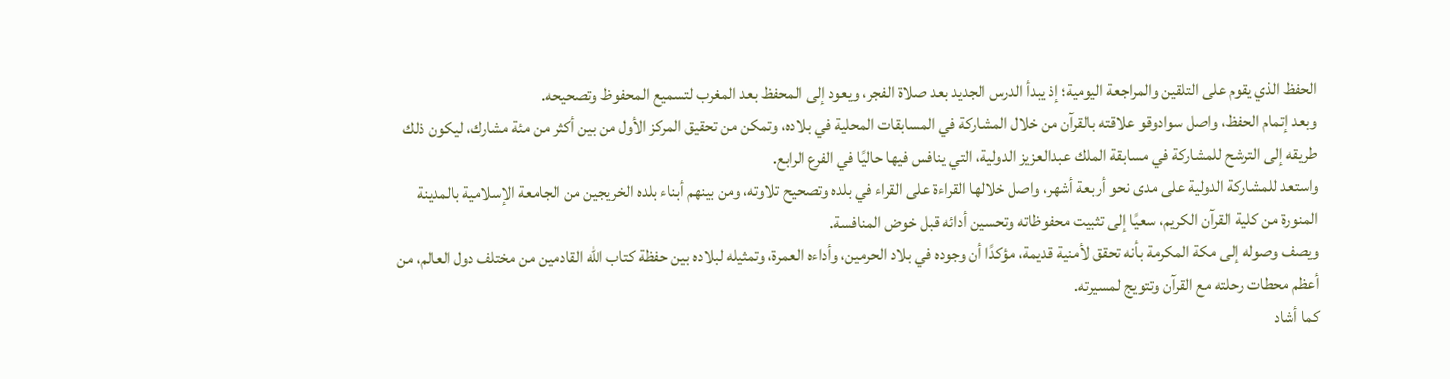الحفظ الذي يقوم على التلقين والمراجعة اليومية؛ إذ يبدأ الدرس الجديد بعد صلاة الفجر، ويعود إلى المحفظ بعد المغرب لتسميع المحفوظ وتصحيحه.
وبعد إتمام الحفظ، واصل سوادوقو علاقته بالقرآن من خلال المشاركة في المسابقات المحلية في بلاده، وتمكن من تحقيق المركز الأول من بين أكثر من مئة مشارك، ليكون ذلك طريقه إلى الترشح للمشاركة في مسابقة الملك عبدالعزيز الدولية، التي ينافس فيها حاليًا في الفرع الرابع.
واستعد للمشاركة الدولية على مدى نحو أربعة أشهر، واصل خلالها القراءة على القراء في بلده وتصحيح تلاوته، ومن بينهم أبناء بلده الخريجين من الجامعة الإسلامية بالمدينة المنورة من كلية القرآن الكريم، سعيًا إلى تثبيت محفوظاته وتحسين أدائه قبل خوض المنافسة.
ويصف وصوله إلى مكة المكرمة بأنه تحقق لأمنية قديمة، مؤكدًا أن وجوده في بلاد الحرمين، وأداءه العمرة، وتمثيله لبلاده بين حفظة كتاب الله القادمين من مختلف دول العالم، من أعظم محطات رحلته مع القرآن وتتويج لمسيرته.
كما أشاد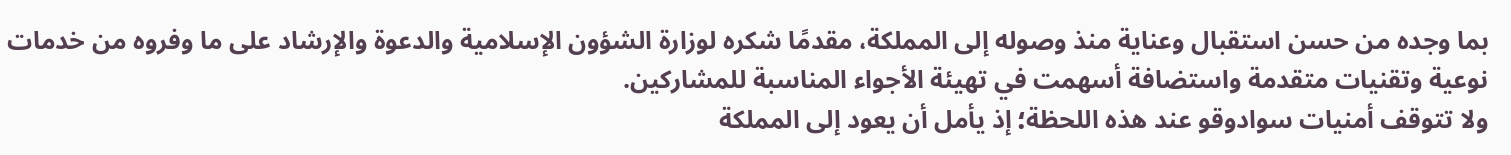بما وجده من حسن استقبال وعناية منذ وصوله إلى المملكة، مقدمًا شكره لوزارة الشؤون الإسلامية والدعوة والإرشاد على ما وفروه من خدمات نوعية وتقنيات متقدمة واستضافة أسهمت في تهيئة الأجواء المناسبة للمشاركين.
ولا تتوقف أمنيات سوادوقو عند هذه اللحظة؛ إذ يأمل أن يعود إلى المملكة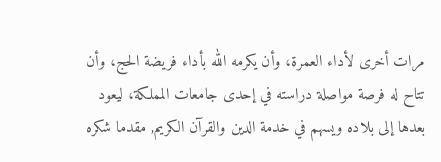مرات أخرى لأداء العمرة، وأن يكرمه الله بأداء فريضة الحج، وأن تتاح له فرصة مواصلة دراسته في إحدى جامعات المملكة، ليعود بعدها إلى بلاده ويسهم في خدمة الدين والقرآن الكريم, مقدما شكره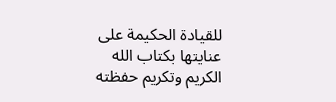للقيادة الحكيمة على عنايتها بكتاب الله الكريم وتكريم حفظته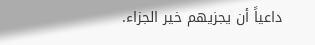داعياً أن يجزيهم خير الجزاء.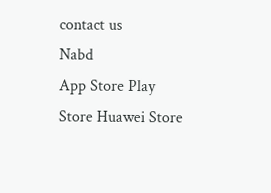contact us
Nabd
App Store Play Store Huawei Store